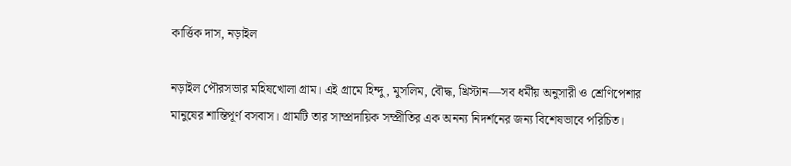কার্ত্তিক দাস, নড়াইল

নড়াইল পৌরসভার মহিষখোলা গ্রাম। এই গ্রামে হিন্দু, মুসলিম, বৌদ্ধ, খ্রিস্টান—সব ধর্মীয় অনুসারী ও শ্রেণিপেশার মানুষের শান্তিপূর্ণ বসবাস। গ্রামটি তার সাম্প্রদায়িক সম্প্রীতির এক অনন্য নিদর্শনের জন্য বিশেষভাবে পরিচিত।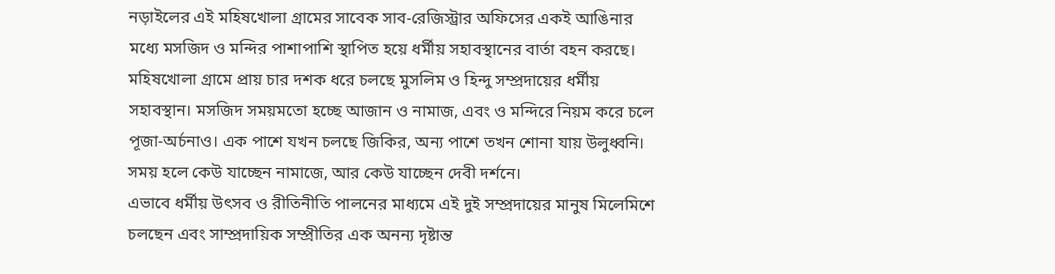নড়াইলের এই মহিষখোলা গ্রামের সাবেক সাব-রেজিস্ট্রার অফিসের একই আঙিনার মধ্যে মসজিদ ও মন্দির পাশাপাশি স্থাপিত হয়ে ধর্মীয় সহাবস্থানের বার্তা বহন করছে।
মহিষখোলা গ্রামে প্রায় চার দশক ধরে চলছে মুসলিম ও হিন্দু সম্প্রদায়ের ধর্মীয় সহাবস্থান। মসজিদ সময়মতো হচ্ছে আজান ও নামাজ, এবং ও মন্দিরে নিয়ম করে চলে পূজা-অর্চনাও। এক পাশে যখন চলছে জিকির, অন্য পাশে তখন শোনা যায় উলুধ্বনি। সময় হলে কেউ যাচ্ছেন নামাজে, আর কেউ যাচ্ছেন দেবী দর্শনে।
এভাবে ধর্মীয় উৎসব ও রীতিনীতি পালনের মাধ্যমে এই দুই সম্প্রদায়ের মানুষ মিলেমিশে চলছেন এবং সাম্প্রদায়িক সম্প্রীতির এক অনন্য দৃষ্টান্ত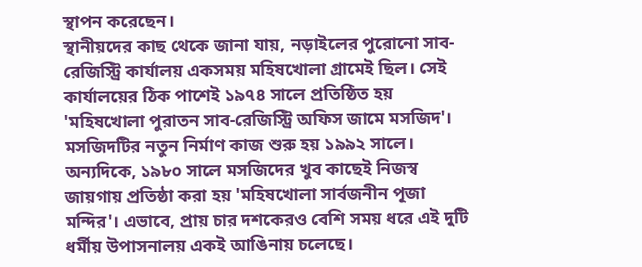স্থাপন করেছেন।
স্থানীয়দের কাছ থেকে জানা যায়, নড়াইলের পুরোনো সাব-রেজিস্ট্রি কার্যালয় একসময় মহিষখোলা গ্রামেই ছিল। সেই কার্যালয়ের ঠিক পাশেই ১৯৭৪ সালে প্রতিষ্ঠিত হয় 'মহিষখোলা পুরাতন সাব-রেজিস্ট্রি অফিস জামে মসজিদ'। মসজিদটির নতুন নির্মাণ কাজ শুরু হয় ১৯৯২ সালে। অন্যদিকে, ১৯৮০ সালে মসজিদের খুব কাছেই নিজস্ব জায়গায় প্রতিষ্ঠা করা হয় 'মহিষখোলা সার্বজনীন পূজা মন্দির'। এভাবে, প্রায় চার দশকেরও বেশি সময় ধরে এই দুটি ধর্মীয় উপাসনালয় একই আঙিনায় চলেছে।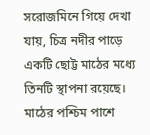সরোজমিনে গিয়ে দেখা যায়, চিত্র নদীর পাড়ে একটি ছোট্ট মাঠের মধ্যে তিনটি স্থাপনা রয়েছে। মাঠের পশ্চিম পাশে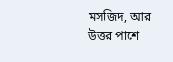মসজিদ, আর উত্তর পাশে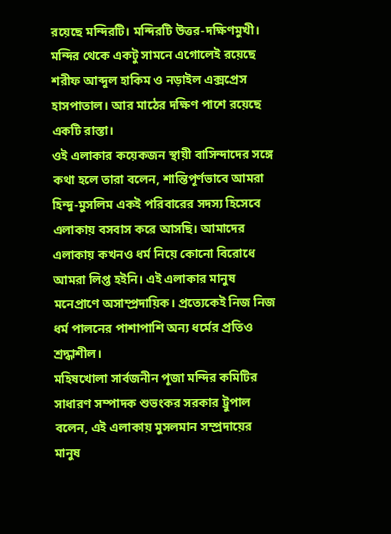রয়েছে মন্দিরটি। মন্দিরটি উত্তর-দক্ষিণমুখী। মন্দির থেকে একটু সামনে এগোলেই রয়েছে শরীফ আব্দুল হাকিম ও নড়াইল এক্সপ্রেস হাসপাতাল। আর মাঠের দক্ষিণ পাশে রয়েছে একটি রাস্তা।
ওই এলাকার কয়েকজন স্থায়ী বাসিন্দাদের সঙ্গে কথা হলে তারা বলেন, শান্তিপূর্ণভাবে আমরা হিন্দু-মুসলিম একই পরিবারের সদস্য হিসেবে এলাকায় বসবাস করে আসছি। আমাদের এলাকায় কখনও ধর্ম নিয়ে কোনো বিরোধে আমরা লিপ্ত হইনি। এই এলাকার মানুষ মনেপ্রাণে অসাম্প্রদায়িক। প্রত্যেকেই নিজ নিজ ধর্ম পালনের পাশাপাশি অন্য ধর্মের প্রতিও শ্রদ্ধাশীল।
মহিষখোলা সার্বজনীন পূজা মন্দির কমিটির সাধারণ সম্পাদক শুভংকর সরকার ট্রুপাল বলেন, এই এলাকায় মুসলমান সম্প্রদায়ের মানুষ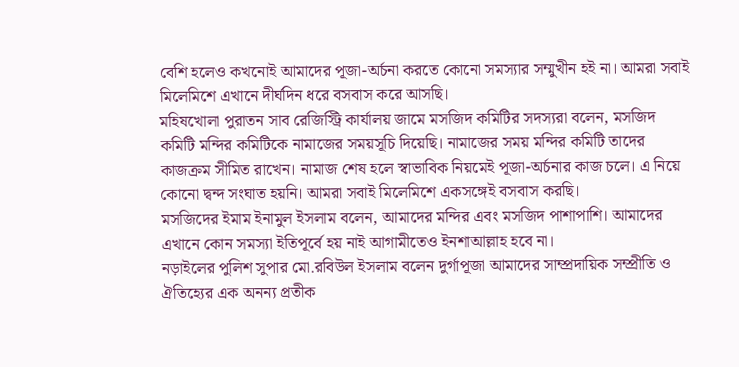বেশি হলেও কখনোই আমাদের পূজা-অর্চনা করতে কোনো সমস্যার সম্মুখীন হই না। আমরা সবাই মিলেমিশে এখানে দীর্ঘদিন ধরে বসবাস করে আসছি।
মহিষখোলা পুরাতন সাব রেজিস্ট্রি কার্যালয় জামে মসজিদ কমিটির সদস্যরা বলেন, মসজিদ কমিটি মন্দির কমিটিকে নামাজের সময়সূচি দিয়েছি। নামাজের সময় মন্দির কমিটি তাদের কাজক্রম সীমিত রাখেন। নামাজ শেষ হলে স্বাভাবিক নিয়মেই পূজা-অর্চনার কাজ চলে। এ নিয়ে কোনো দ্বন্দ সংঘাত হয়নি। আমরা সবাই মিলেমিশে একসঙ্গেই বসবাস করছি।
মসজিদের ইমাম ইনামুল ইসলাম বলেন, আমাদের মন্দির এবং মসজিদ পাশাপাশি। আমাদের এখানে কোন সমস্যা ইতিপূর্বে হয় নাই আগামীতেও ইনশাআল্লাহ হবে না।
নড়াইলের পুলিশ সুপার মো.রবিউল ইসলাম বলেন দুর্গাপূজা আমাদের সাম্প্রদায়িক সম্প্রীতি ও ঐতিহ্যের এক অনন্য প্রতীক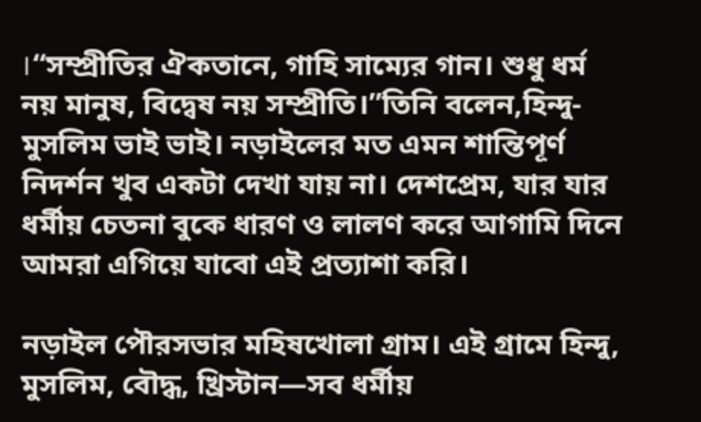।“সম্প্রীতির ঐকতানে, গাহি সাম্যের গান। শুধু ধর্ম নয় মানুষ, বিদ্বেষ নয় সম্প্রীতি।”তিনি বলেন,হিন্দু-মুসলিম ভাই ভাই। নড়াইলের মত এমন শান্তিপূর্ণ নিদর্শন খুব একটা দেখা যায় না। দেশপ্রেম, যার যার ধর্মীয় চেতনা বুকে ধারণ ও লালণ করে আগামি দিনে আমরা এগিয়ে যাবো এই প্রত্যাশা করি।

নড়াইল পৌরসভার মহিষখোলা গ্রাম। এই গ্রামে হিন্দু, মুসলিম, বৌদ্ধ, খ্রিস্টান—সব ধর্মীয়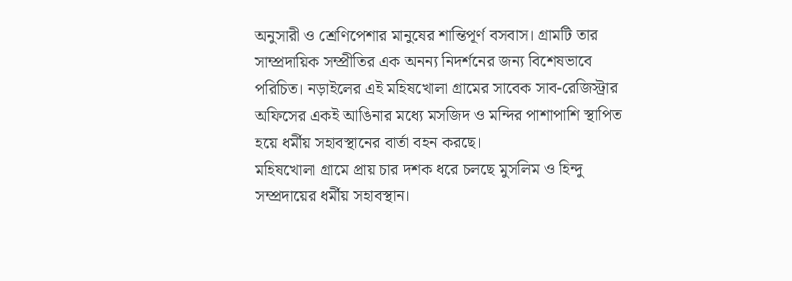অনুসারী ও শ্রেণিপেশার মানুষের শান্তিপূর্ণ বসবাস। গ্রামটি তার সাম্প্রদায়িক সম্প্রীতির এক অনন্য নিদর্শনের জন্য বিশেষভাবে পরিচিত। নড়াইলের এই মহিষখোলা গ্রামের সাবেক সাব-রেজিস্ট্রার অফিসের একই আঙিনার মধ্যে মসজিদ ও মন্দির পাশাপাশি স্থাপিত হয়ে ধর্মীয় সহাবস্থানের বার্তা বহন করছে।
মহিষখোলা গ্রামে প্রায় চার দশক ধরে চলছে মুসলিম ও হিন্দু সম্প্রদায়ের ধর্মীয় সহাবস্থান।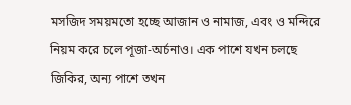মসজিদ সময়মতো হচ্ছে আজান ও নামাজ, এবং ও মন্দিরে নিয়ম করে চলে পূজা-অর্চনাও। এক পাশে যখন চলছে জিকির, অন্য পাশে তখন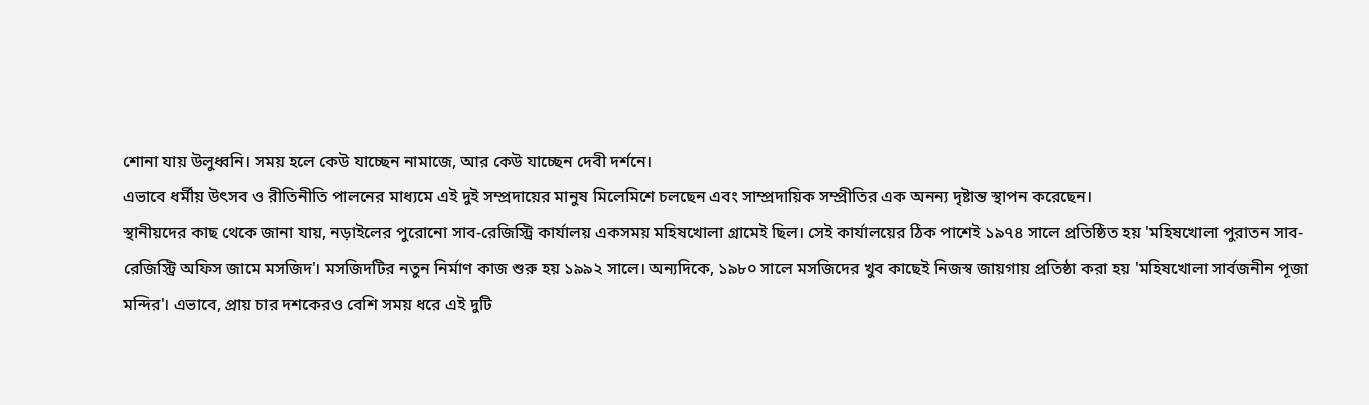শোনা যায় উলুধ্বনি। সময় হলে কেউ যাচ্ছেন নামাজে, আর কেউ যাচ্ছেন দেবী দর্শনে।
এভাবে ধর্মীয় উৎসব ও রীতিনীতি পালনের মাধ্যমে এই দুই সম্প্রদায়ের মানুষ মিলেমিশে চলছেন এবং সাম্প্রদায়িক সম্প্রীতির এক অনন্য দৃষ্টান্ত স্থাপন করেছেন।
স্থানীয়দের কাছ থেকে জানা যায়, নড়াইলের পুরোনো সাব-রেজিস্ট্রি কার্যালয় একসময় মহিষখোলা গ্রামেই ছিল। সেই কার্যালয়ের ঠিক পাশেই ১৯৭৪ সালে প্রতিষ্ঠিত হয় 'মহিষখোলা পুরাতন সাব-রেজিস্ট্রি অফিস জামে মসজিদ'। মসজিদটির নতুন নির্মাণ কাজ শুরু হয় ১৯৯২ সালে। অন্যদিকে, ১৯৮০ সালে মসজিদের খুব কাছেই নিজস্ব জায়গায় প্রতিষ্ঠা করা হয় 'মহিষখোলা সার্বজনীন পূজা মন্দির'। এভাবে, প্রায় চার দশকেরও বেশি সময় ধরে এই দুটি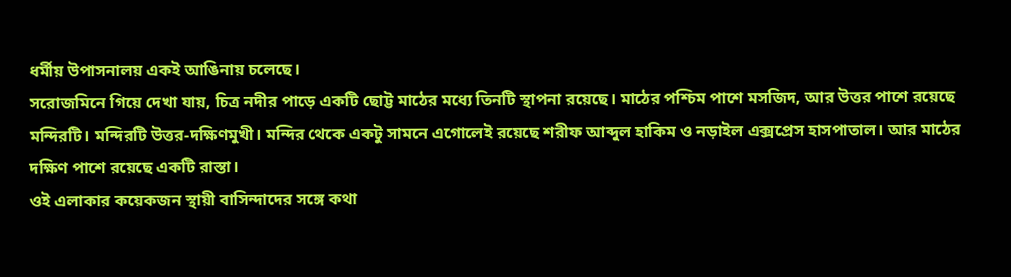ধর্মীয় উপাসনালয় একই আঙিনায় চলেছে।
সরোজমিনে গিয়ে দেখা যায়, চিত্র নদীর পাড়ে একটি ছোট্ট মাঠের মধ্যে তিনটি স্থাপনা রয়েছে। মাঠের পশ্চিম পাশে মসজিদ, আর উত্তর পাশে রয়েছে মন্দিরটি। মন্দিরটি উত্তর-দক্ষিণমুখী। মন্দির থেকে একটু সামনে এগোলেই রয়েছে শরীফ আব্দুল হাকিম ও নড়াইল এক্সপ্রেস হাসপাতাল। আর মাঠের দক্ষিণ পাশে রয়েছে একটি রাস্তা।
ওই এলাকার কয়েকজন স্থায়ী বাসিন্দাদের সঙ্গে কথা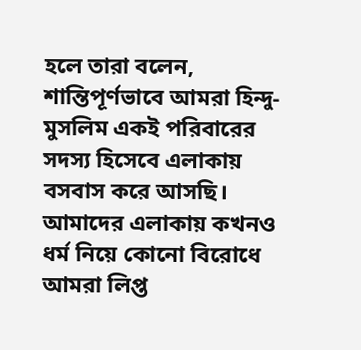হলে তারা বলেন, শান্তিপূর্ণভাবে আমরা হিন্দু-মুসলিম একই পরিবারের সদস্য হিসেবে এলাকায় বসবাস করে আসছি। আমাদের এলাকায় কখনও ধর্ম নিয়ে কোনো বিরোধে আমরা লিপ্ত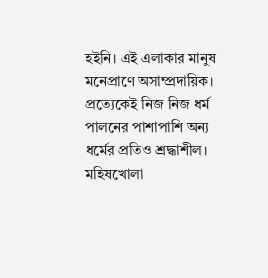হইনি। এই এলাকার মানুষ মনেপ্রাণে অসাম্প্রদায়িক। প্রত্যেকেই নিজ নিজ ধর্ম পালনের পাশাপাশি অন্য ধর্মের প্রতিও শ্রদ্ধাশীল।
মহিষখোলা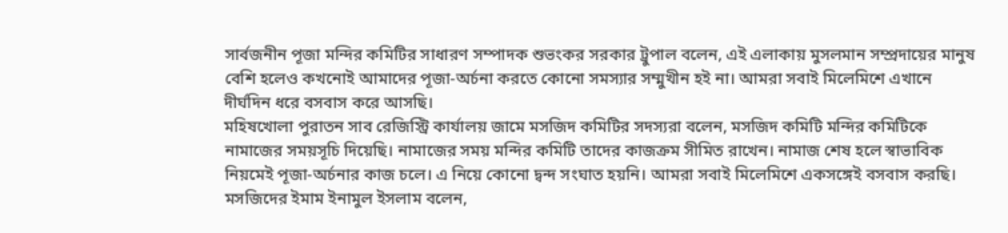সার্বজনীন পূজা মন্দির কমিটির সাধারণ সম্পাদক শুভংকর সরকার ট্রুপাল বলেন, এই এলাকায় মুসলমান সম্প্রদায়ের মানুষ বেশি হলেও কখনোই আমাদের পূজা-অর্চনা করতে কোনো সমস্যার সম্মুখীন হই না। আমরা সবাই মিলেমিশে এখানে দীর্ঘদিন ধরে বসবাস করে আসছি।
মহিষখোলা পুরাতন সাব রেজিস্ট্রি কার্যালয় জামে মসজিদ কমিটির সদস্যরা বলেন, মসজিদ কমিটি মন্দির কমিটিকে নামাজের সময়সূচি দিয়েছি। নামাজের সময় মন্দির কমিটি তাদের কাজক্রম সীমিত রাখেন। নামাজ শেষ হলে স্বাভাবিক নিয়মেই পূজা-অর্চনার কাজ চলে। এ নিয়ে কোনো দ্বন্দ সংঘাত হয়নি। আমরা সবাই মিলেমিশে একসঙ্গেই বসবাস করছি।
মসজিদের ইমাম ইনামুল ইসলাম বলেন,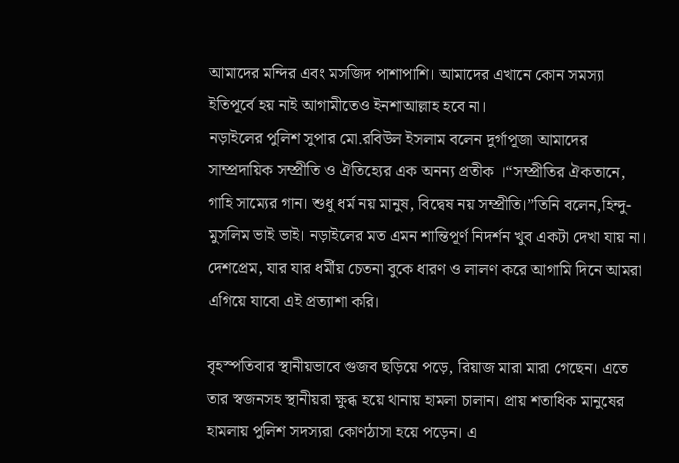আমাদের মন্দির এবং মসজিদ পাশাপাশি। আমাদের এখানে কোন সমস্যা ইতিপূর্বে হয় নাই আগামীতেও ইনশাআল্লাহ হবে না।
নড়াইলের পুলিশ সুপার মো.রবিউল ইসলাম বলেন দুর্গাপূজা আমাদের সাম্প্রদায়িক সম্প্রীতি ও ঐতিহ্যের এক অনন্য প্রতীক ।“সম্প্রীতির ঐকতানে, গাহি সাম্যের গান। শুধু ধর্ম নয় মানুষ, বিদ্বেষ নয় সম্প্রীতি।”তিনি বলেন,হিন্দু-মুসলিম ভাই ভাই। নড়াইলের মত এমন শান্তিপূর্ণ নিদর্শন খুব একটা দেখা যায় না। দেশপ্রেম, যার যার ধর্মীয় চেতনা বুকে ধারণ ও লালণ করে আগামি দিনে আমরা এগিয়ে যাবো এই প্রত্যাশা করি।

বৃহস্পতিবার স্থানীয়ভাবে গুজব ছড়িয়ে পড়ে, রিয়াজ মারা মারা গেছেন। এতে তার স্বজনসহ স্থানীয়রা ক্ষুব্ধ হয়ে থানায় হামলা চালান। প্রায় শতাধিক মানুষের হামলায় পুলিশ সদস্যরা কোণঠাসা হয়ে পড়েন। এ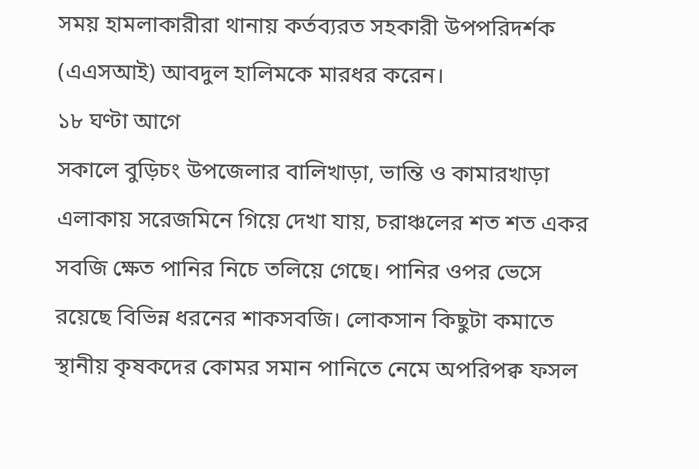সময় হামলাকারীরা থানায় কর্তব্যরত সহকারী উপপরিদর্শক (এএসআই) আবদুল হালিমকে মারধর করেন।
১৮ ঘণ্টা আগে
সকালে বুড়িচং উপজেলার বালিখাড়া, ভান্তি ও কামারখাড়া এলাকায় সরেজমিনে গিয়ে দেখা যায়, চরাঞ্চলের শত শত একর সবজি ক্ষেত পানির নিচে তলিয়ে গেছে। পানির ওপর ভেসে রয়েছে বিভিন্ন ধরনের শাকসবজি। লোকসান কিছুটা কমাতে স্থানীয় কৃষকদের কোমর সমান পানিতে নেমে অপরিপক্ব ফসল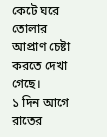কেটে ঘরে তোলার আপ্রাণ চেষ্টা করতে দেখা গেছে।
১ দিন আগে
রাতের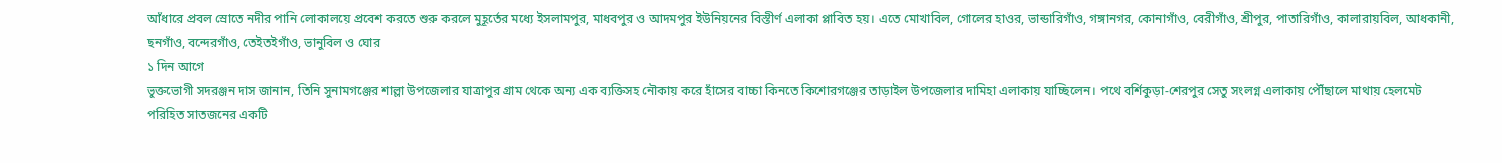আঁধারে প্রবল স্রোতে নদীর পানি লোকালয়ে প্রবেশ করতে শুরু করলে মুহূর্তের মধ্যে ইসলামপুর, মাধবপুর ও আদমপুর ইউনিয়নের বিস্তীর্ণ এলাকা প্লাবিত হয়। এতে মোখাবিল, গোলের হাওর, ভান্ডারিগাঁও, গঙ্গানগর, কোনাগাঁও, বেরীগাঁও, শ্রীপুর, পাতারিগাঁও, কালারায়বিল, আধকানী, ছনগাঁও, বন্দেরগাঁও, তেইতইগাঁও, ভানুবিল ও ঘোর
১ দিন আগে
ভুক্তভোগী সদরঞ্জন দাস জানান, তিনি সুনামগঞ্জের শাল্লা উপজেলার যাত্রাপুর গ্রাম থেকে অন্য এক ব্যক্তিসহ নৌকায় করে হাঁসের বাচ্চা কিনতে কিশোরগঞ্জের তাড়াইল উপজেলার দামিহা এলাকায় যাচ্ছিলেন। পথে বর্শিকুড়া-শেরপুর সেতু সংলগ্ন এলাকায় পৌঁছালে মাথায় হেলমেট পরিহিত সাতজনের একটি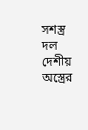সশস্ত্র দল দেশীয় অস্ত্রের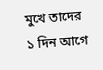মুখে তাদের
১ দিন আগে